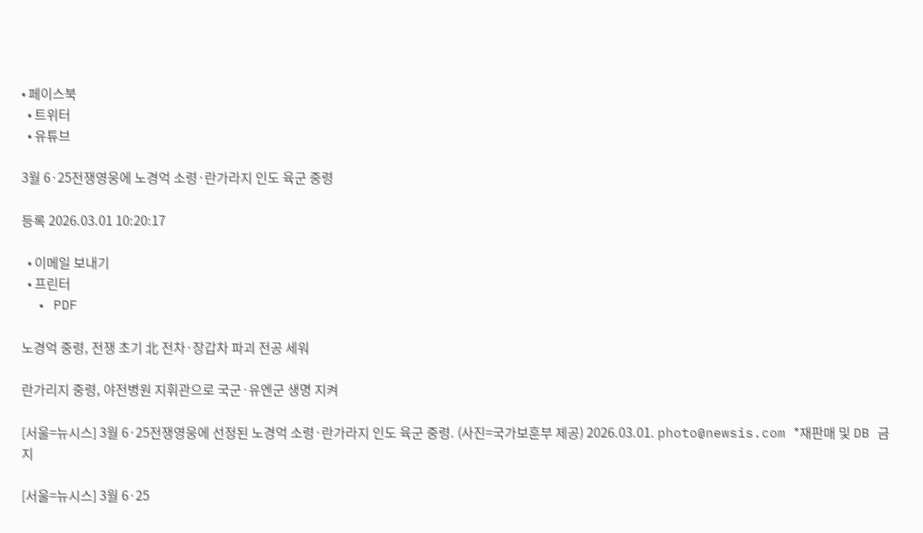• 페이스북
  • 트위터
  • 유튜브

3월 6·25전쟁영웅에 노경억 소령·란가라지 인도 육군 중령

등록 2026.03.01 10:20:17

  • 이메일 보내기
  • 프린터
  • PDF

노경억 중령, 전쟁 초기 北 전차·장갑차 파괴 전공 세워

란가리지 중령, 야전병원 지휘관으로 국군·유엔군 생명 지켜

[서울=뉴시스] 3월 6·25전쟁영웅에 선정된 노경억 소령·란가라지 인도 육군 중령. (사진=국가보훈부 제공) 2026.03.01. photo@newsis.com *재판매 및 DB 금지

[서울=뉴시스] 3월 6·25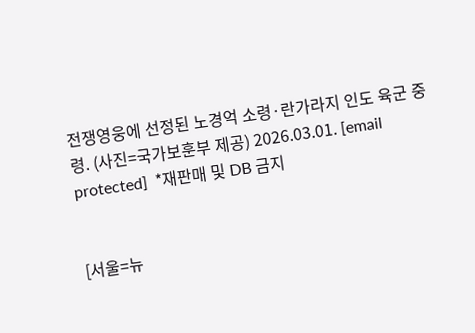전쟁영웅에 선정된 노경억 소령·란가라지 인도 육군 중령. (사진=국가보훈부 제공) 2026.03.01. [email protected]  *재판매 및 DB 금지


[서울=뉴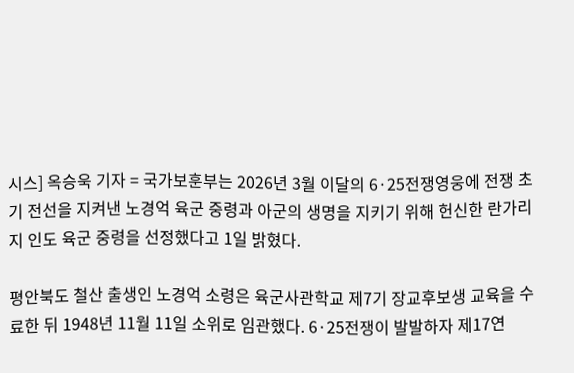시스] 옥승욱 기자 = 국가보훈부는 2026년 3월 이달의 6·25전쟁영웅에 전쟁 초기 전선을 지켜낸 노경억 육군 중령과 아군의 생명을 지키기 위해 헌신한 란가리지 인도 육군 중령을 선정했다고 1일 밝혔다.

평안북도 철산 출생인 노경억 소령은 육군사관학교 제7기 장교후보생 교육을 수료한 뒤 1948년 11월 11일 소위로 임관했다. 6·25전쟁이 발발하자 제17연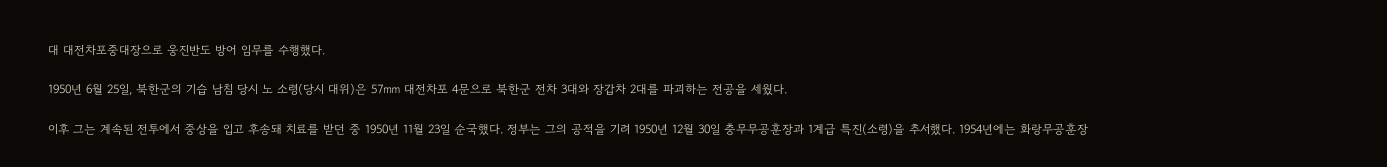대 대전차포중대장으로 웅진반도 방어 임무를 수행했다.

1950년 6월 25일, 북한군의 기습 남침 당시 노 소령(당시 대위)은 57㎜ 대전차포 4문으로 북한군 전차 3대와 장갑차 2대를 파괴하는 전공을 세웠다.

이후 그는 계속된 전투에서 중상을 입고 후송돼 치료를 받던 중 1950년 11월 23일 순국했다. 정부는 그의 공적을 기려 1950년 12월 30일 충무무공훈장과 1계급 특진(소령)을 추서했다. 1954년에는 화랑무공훈장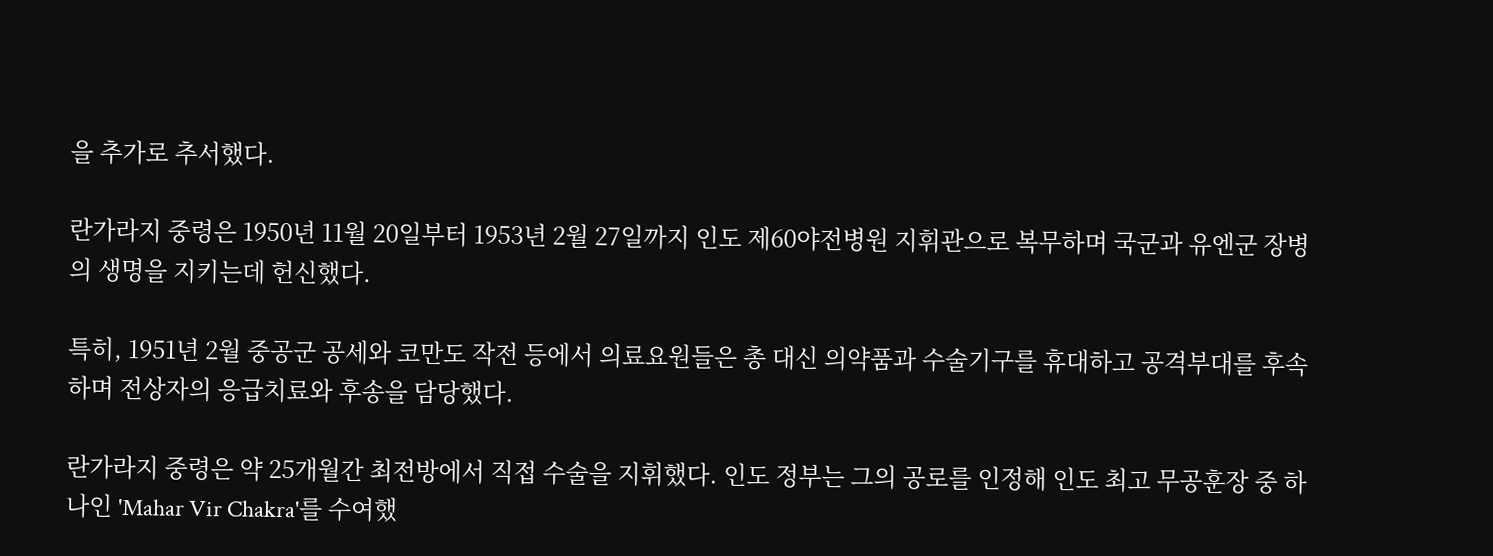을 추가로 추서했다.

란가라지 중령은 1950년 11월 20일부터 1953년 2월 27일까지 인도 제60야전병원 지휘관으로 복무하며 국군과 유엔군 장병의 생명을 지키는데 헌신했다.

특히, 1951년 2월 중공군 공세와 코만도 작전 등에서 의료요원들은 총 대신 의약품과 수술기구를 휴대하고 공격부대를 후속하며 전상자의 응급치료와 후송을 담당했다.

란가라지 중령은 약 25개월간 최전방에서 직접 수술을 지휘했다. 인도 정부는 그의 공로를 인정해 인도 최고 무공훈장 중 하나인 'Mahar Vir Chakra'를 수여했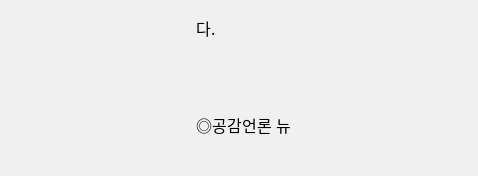다.


◎공감언론 뉴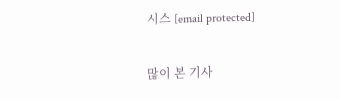시스 [email protected]

많이 본 기사